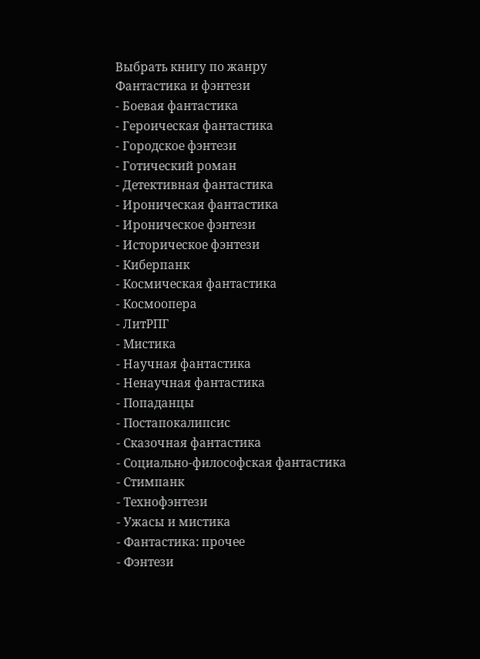Выбрать книгу по жанру
Фантастика и фэнтези
- Боевая фантастика
- Героическая фантастика
- Городское фэнтези
- Готический роман
- Детективная фантастика
- Ироническая фантастика
- Ироническое фэнтези
- Историческое фэнтези
- Киберпанк
- Космическая фантастика
- Космоопера
- ЛитРПГ
- Мистика
- Научная фантастика
- Ненаучная фантастика
- Попаданцы
- Постапокалипсис
- Сказочная фантастика
- Социально-философская фантастика
- Стимпанк
- Технофэнтези
- Ужасы и мистика
- Фантастика: прочее
- Фэнтези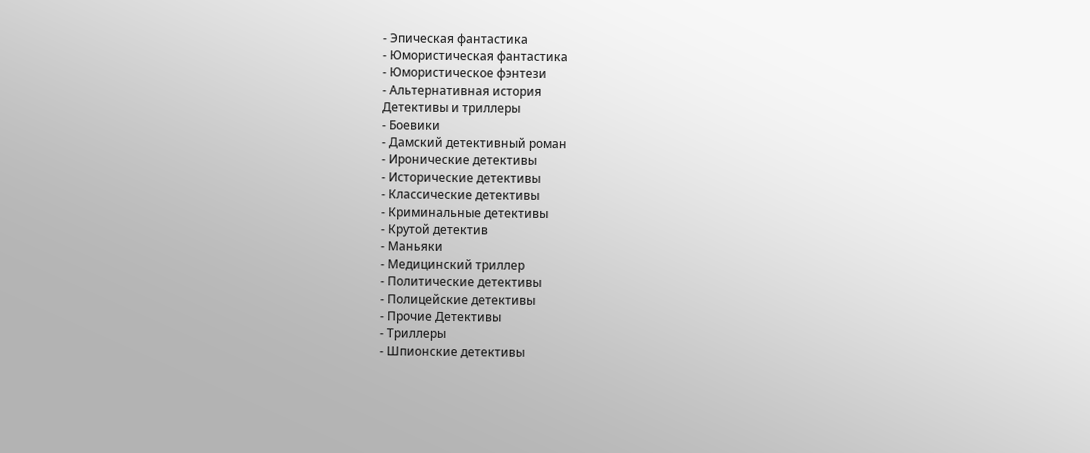- Эпическая фантастика
- Юмористическая фантастика
- Юмористическое фэнтези
- Альтернативная история
Детективы и триллеры
- Боевики
- Дамский детективный роман
- Иронические детективы
- Исторические детективы
- Классические детективы
- Криминальные детективы
- Крутой детектив
- Маньяки
- Медицинский триллер
- Политические детективы
- Полицейские детективы
- Прочие Детективы
- Триллеры
- Шпионские детективы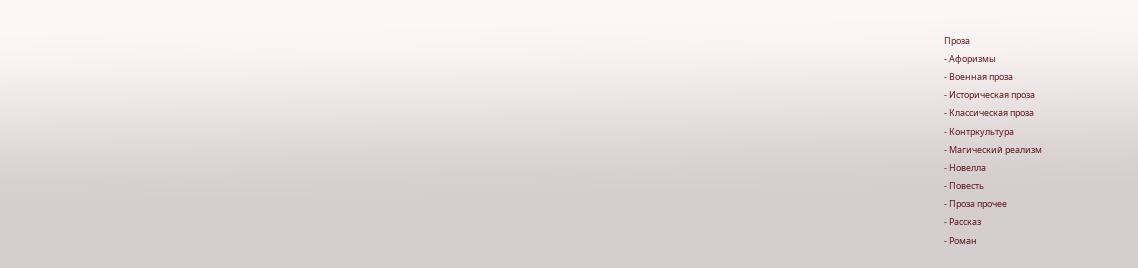Проза
- Афоризмы
- Военная проза
- Историческая проза
- Классическая проза
- Контркультура
- Магический реализм
- Новелла
- Повесть
- Проза прочее
- Рассказ
- Роман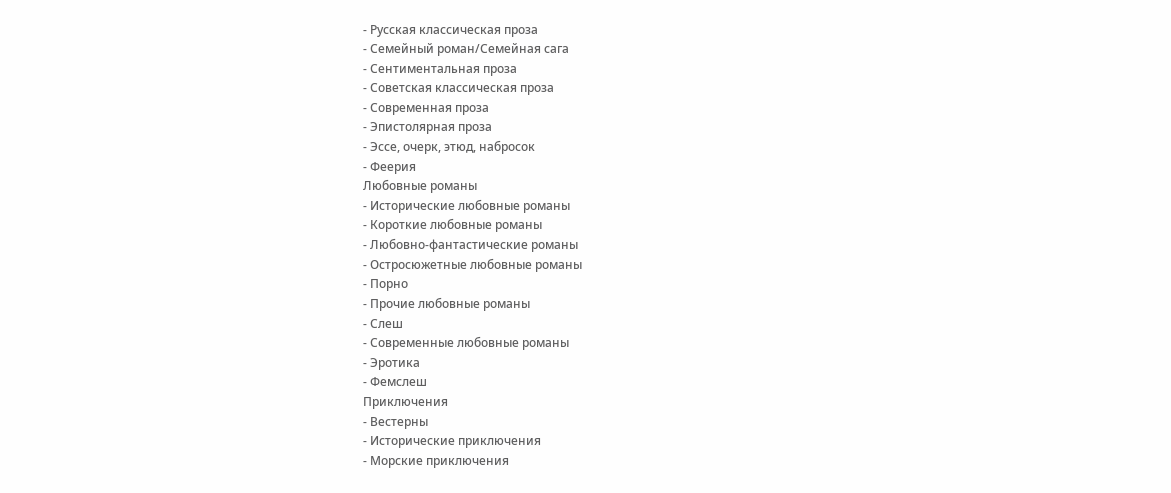- Русская классическая проза
- Семейный роман/Семейная сага
- Сентиментальная проза
- Советская классическая проза
- Современная проза
- Эпистолярная проза
- Эссе, очерк, этюд, набросок
- Феерия
Любовные романы
- Исторические любовные романы
- Короткие любовные романы
- Любовно-фантастические романы
- Остросюжетные любовные романы
- Порно
- Прочие любовные романы
- Слеш
- Современные любовные романы
- Эротика
- Фемслеш
Приключения
- Вестерны
- Исторические приключения
- Морские приключения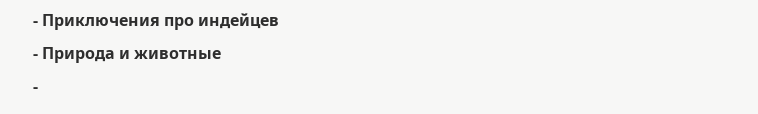- Приключения про индейцев
- Природа и животные
-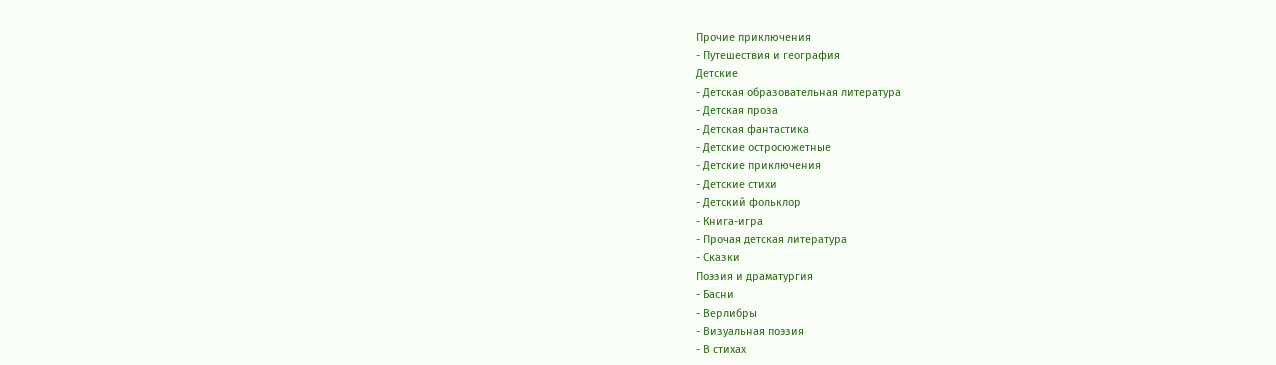Прочие приключения
- Путешествия и география
Детские
- Детская образовательная литература
- Детская проза
- Детская фантастика
- Детские остросюжетные
- Детские приключения
- Детские стихи
- Детский фольклор
- Книга-игра
- Прочая детская литература
- Сказки
Поэзия и драматургия
- Басни
- Верлибры
- Визуальная поэзия
- В стихах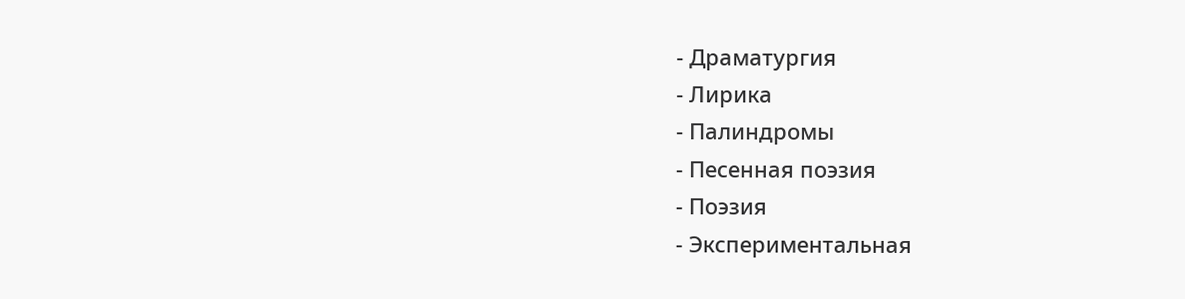- Драматургия
- Лирика
- Палиндромы
- Песенная поэзия
- Поэзия
- Экспериментальная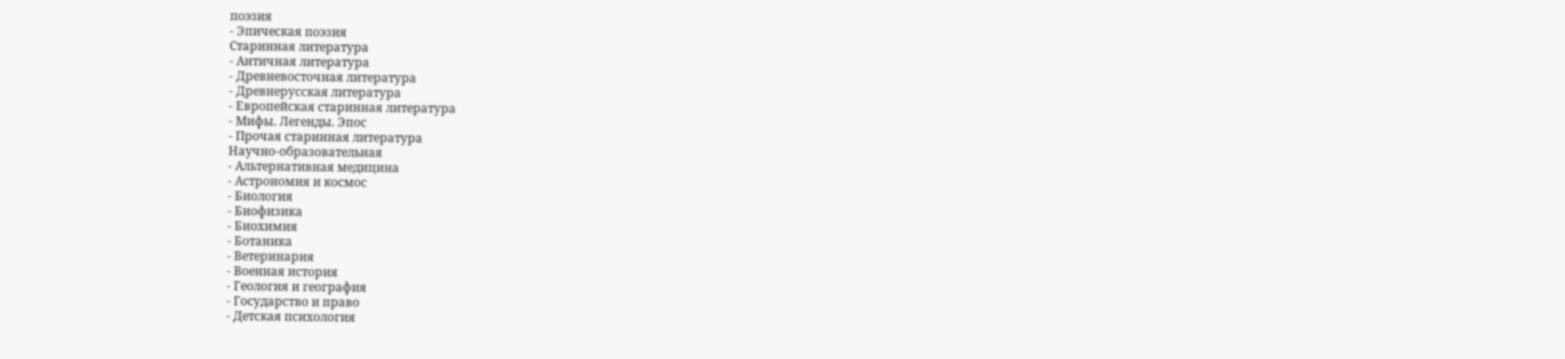поэзия
- Эпическая поэзия
Старинная литература
- Античная литература
- Древневосточная литература
- Древнерусская литература
- Европейская старинная литература
- Мифы. Легенды. Эпос
- Прочая старинная литература
Научно-образовательная
- Альтернативная медицина
- Астрономия и космос
- Биология
- Биофизика
- Биохимия
- Ботаника
- Ветеринария
- Военная история
- Геология и география
- Государство и право
- Детская психология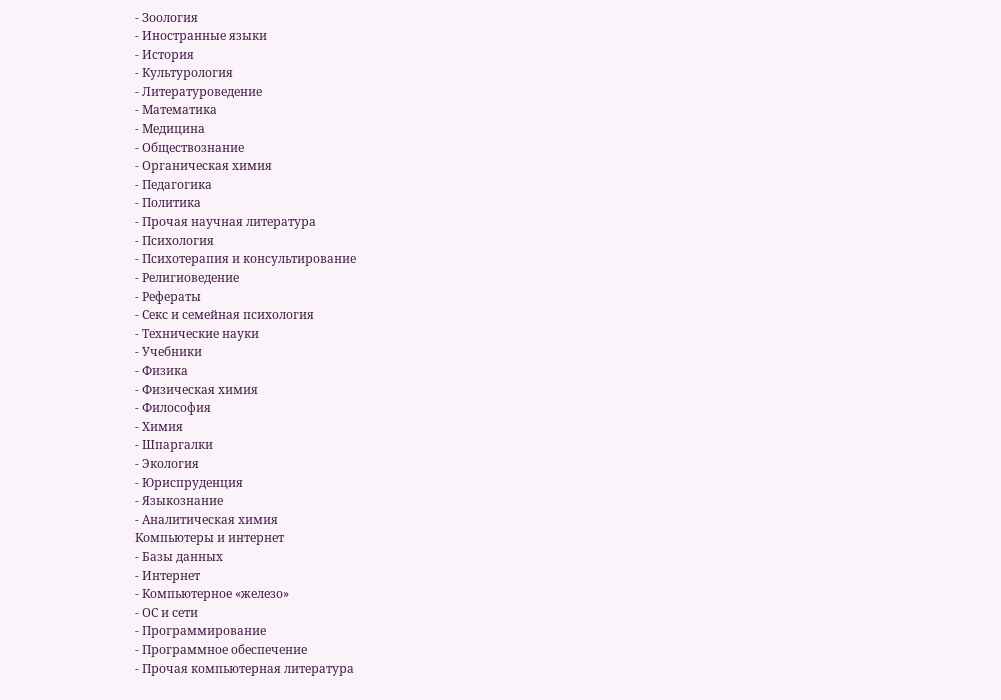- Зоология
- Иностранные языки
- История
- Культурология
- Литературоведение
- Математика
- Медицина
- Обществознание
- Органическая химия
- Педагогика
- Политика
- Прочая научная литература
- Психология
- Психотерапия и консультирование
- Религиоведение
- Рефераты
- Секс и семейная психология
- Технические науки
- Учебники
- Физика
- Физическая химия
- Философия
- Химия
- Шпаргалки
- Экология
- Юриспруденция
- Языкознание
- Аналитическая химия
Компьютеры и интернет
- Базы данных
- Интернет
- Компьютерное «железо»
- ОС и сети
- Программирование
- Программное обеспечение
- Прочая компьютерная литература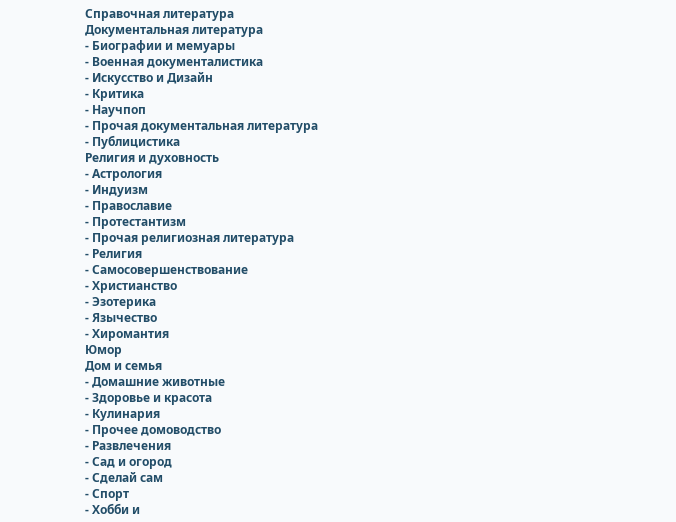Справочная литература
Документальная литература
- Биографии и мемуары
- Военная документалистика
- Искусство и Дизайн
- Критика
- Научпоп
- Прочая документальная литература
- Публицистика
Религия и духовность
- Астрология
- Индуизм
- Православие
- Протестантизм
- Прочая религиозная литература
- Религия
- Самосовершенствование
- Христианство
- Эзотерика
- Язычество
- Хиромантия
Юмор
Дом и семья
- Домашние животные
- Здоровье и красота
- Кулинария
- Прочее домоводство
- Развлечения
- Сад и огород
- Сделай сам
- Спорт
- Хобби и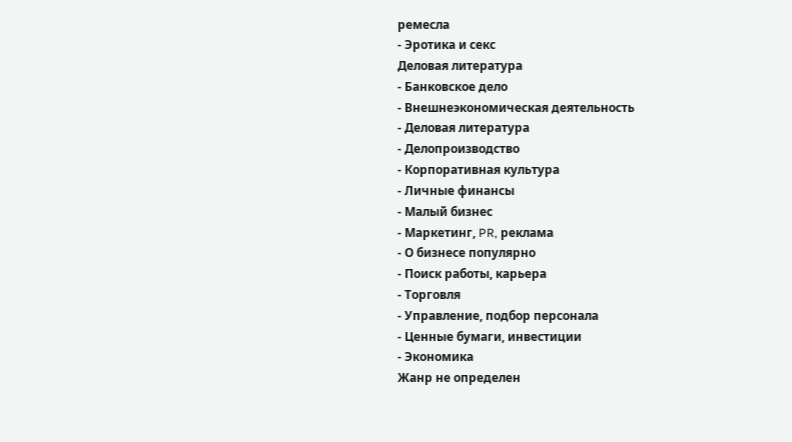ремесла
- Эротика и секс
Деловая литература
- Банковское дело
- Внешнеэкономическая деятельность
- Деловая литература
- Делопроизводство
- Корпоративная культура
- Личные финансы
- Малый бизнес
- Маркетинг, PR, реклама
- О бизнесе популярно
- Поиск работы, карьера
- Торговля
- Управление, подбор персонала
- Ценные бумаги, инвестиции
- Экономика
Жанр не определен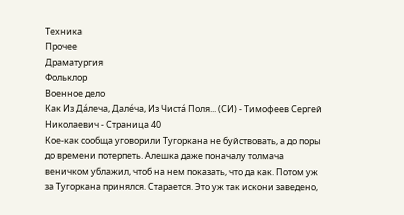Техника
Прочее
Драматургия
Фольклор
Военное дело
Как Из Да́леча, Дале́ча, Из Чиста́ Поля... (СИ) - Тимофеев Сергей Николаевич - Страница 40
Кое-как сообща уговорили Тугоркана не буйствовать, а до поры до времени потерпеть. Алешка даже поначалу толмача веничком ублажил, чтоб на нем показать, что да как. Потом уж за Тугоркана принялся. Старается. Это уж так искони заведено,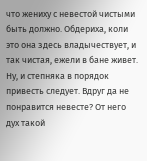что жениху с невестой чистыми быть должно. Обдериха, коли это она здесь владычествует, и так чистая, ежели в бане живет. Ну, и степняка в порядок привесть следует. Вдруг да не понравится невесте? От него дух такой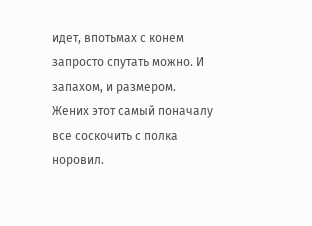идет, впотьмах с конем запросто спутать можно. И запахом, и размером.
Жених этот самый поначалу все соскочить с полка норовил.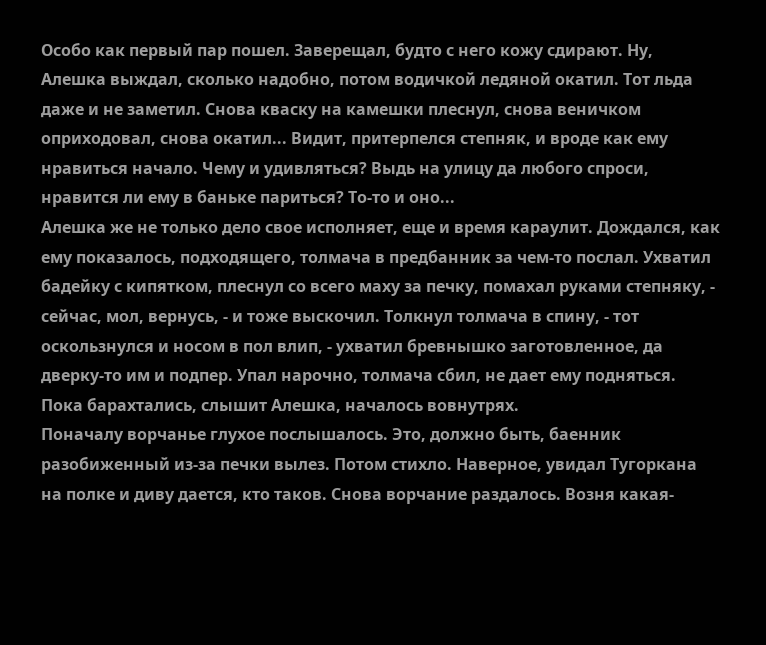Особо как первый пар пошел. Заверещал, будто с него кожу сдирают. Ну, Алешка выждал, сколько надобно, потом водичкой ледяной окатил. Тот льда даже и не заметил. Снова кваску на камешки плеснул, снова веничком оприходовал, снова окатил... Видит, притерпелся степняк, и вроде как ему нравиться начало. Чему и удивляться? Выдь на улицу да любого спроси, нравится ли ему в баньке париться? То-то и оно...
Алешка же не только дело свое исполняет, еще и время караулит. Дождался, как ему показалось, подходящего, толмача в предбанник за чем-то послал. Ухватил бадейку с кипятком, плеснул со всего маху за печку, помахал руками степняку, - сейчас, мол, вернусь, - и тоже выскочил. Толкнул толмача в спину, - тот оскользнулся и носом в пол влип, - ухватил бревнышко заготовленное, да дверку-то им и подпер. Упал нарочно, толмача сбил, не дает ему подняться. Пока барахтались, слышит Алешка, началось вовнутрях.
Поначалу ворчанье глухое послышалось. Это, должно быть, баенник разобиженный из-за печки вылез. Потом стихло. Наверное, увидал Тугоркана на полке и диву дается, кто таков. Снова ворчание раздалось. Возня какая-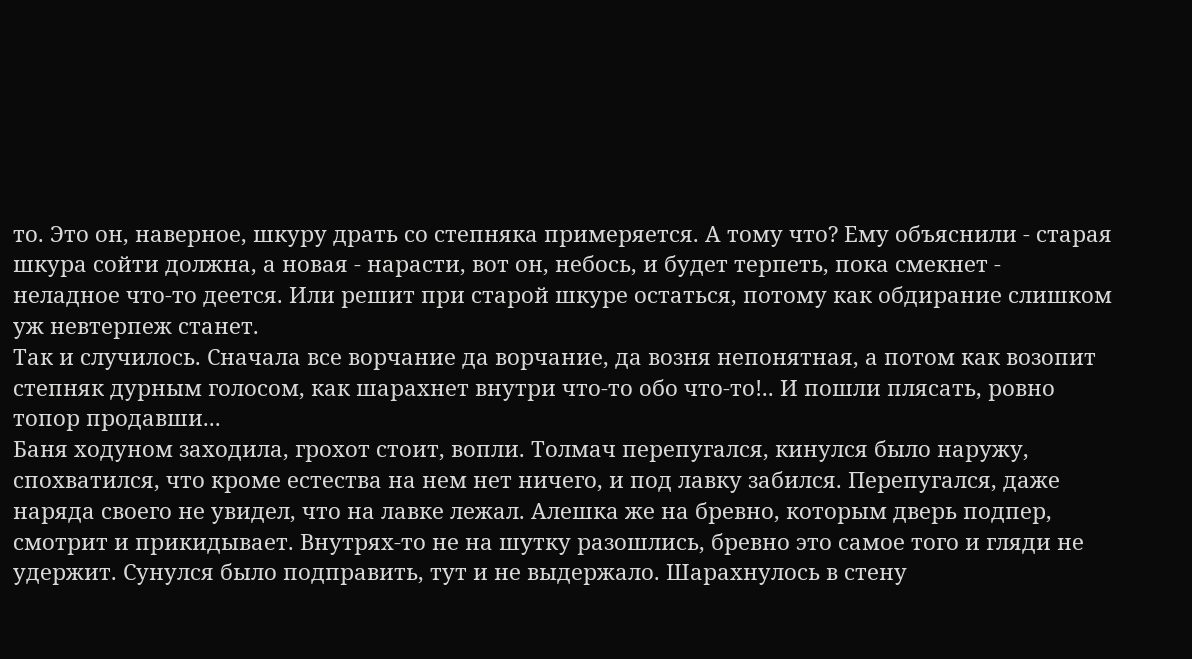то. Это он, наверное, шкуру драть со степняка примеряется. А тому что? Ему объяснили - старая шкура сойти должна, а новая - нарасти, вот он, небось, и будет терпеть, пока смекнет - неладное что-то деется. Или решит при старой шкуре остаться, потому как обдирание слишком уж невтерпеж станет.
Так и случилось. Сначала все ворчание да ворчание, да возня непонятная, а потом как возопит степняк дурным голосом, как шарахнет внутри что-то обо что-то!.. И пошли плясать, ровно топор продавши...
Баня ходуном заходила, грохот стоит, вопли. Толмач перепугался, кинулся было наружу, спохватился, что кроме естества на нем нет ничего, и под лавку забился. Перепугался, даже наряда своего не увидел, что на лавке лежал. Алешка же на бревно, которым дверь подпер, смотрит и прикидывает. Внутрях-то не на шутку разошлись, бревно это самое того и гляди не удержит. Сунулся было подправить, тут и не выдержало. Шарахнулось в стену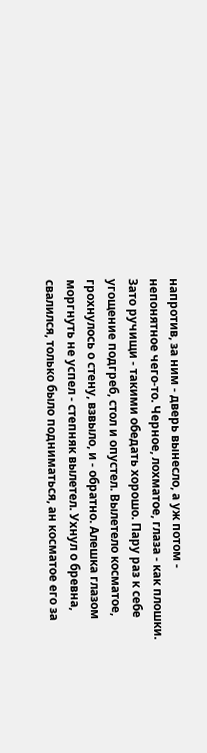напротив, за ним - дверь вынесло, а уж потом - непонятное чего-то. Черное, лохматое, глаза - как плошки. Зато ручищи - такими обедать хорошо. Пару раз к себе угощение подгреб, стол и опустел. Вылетело косматое, грохнулось о стену, взвыло, и - обратно. Алешка глазом моргнуть не успел - степняк вылетел. Ухнул о бревна, свалился, только было подниматься, ан косматое его за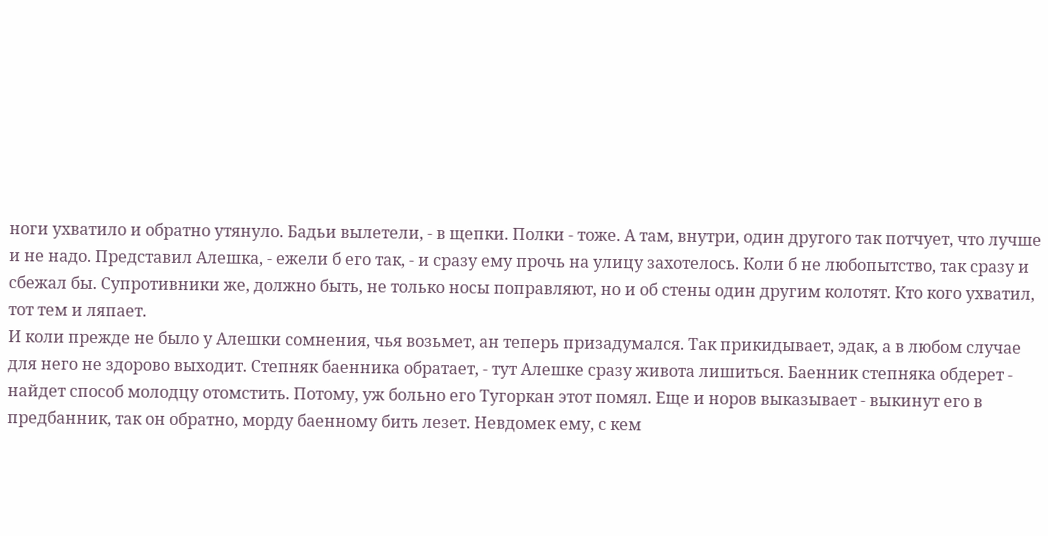ноги ухватило и обратно утянуло. Бадьи вылетели, - в щепки. Полки - тоже. А там, внутри, один другого так потчует, что лучше и не надо. Представил Алешка, - ежели б его так, - и сразу ему прочь на улицу захотелось. Коли б не любопытство, так сразу и сбежал бы. Супротивники же, должно быть, не только носы поправляют, но и об стены один другим колотят. Кто кого ухватил, тот тем и ляпает.
И коли прежде не было у Алешки сомнения, чья возьмет, ан теперь призадумался. Так прикидывает, эдак, а в любом случае для него не здорово выходит. Степняк баенника обратает, - тут Алешке сразу живота лишиться. Баенник степняка обдерет - найдет способ молодцу отомстить. Потому, уж больно его Тугоркан этот помял. Еще и норов выказывает - выкинут его в предбанник, так он обратно, морду баенному бить лезет. Невдомек ему, с кем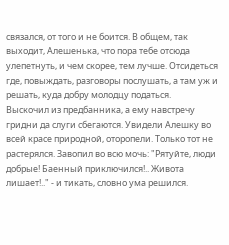связался, от того и не боится. В общем, так выходит, Алешенька, что пора тебе отсюда улепетнуть, и чем скорее, тем лучше. Отсидеться где, повыждать, разговоры послушать, а там уж и решать, куда добру молодцу податься.
Выскочил из предбанника, а ему навстречу гридни да слуги сбегаются. Увидели Алешку во всей красе природной, оторопели. Только тот не растерялся. Завопил во всю мочь: "Рятуйте, люди добрые! Баенный приключился!.. Живота лишает!.." - и тикать, словно ума решился.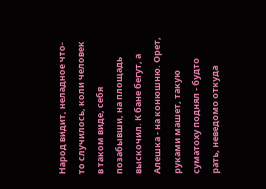Народ видит, неладное что-то случилось, коли человек в таком виде, себя позабывши, на площадь выскочил. К бане бегут, а Алешка - на конюшню. Орет, руками машет, такую суматоху поднял - будто рать, неведомо откуда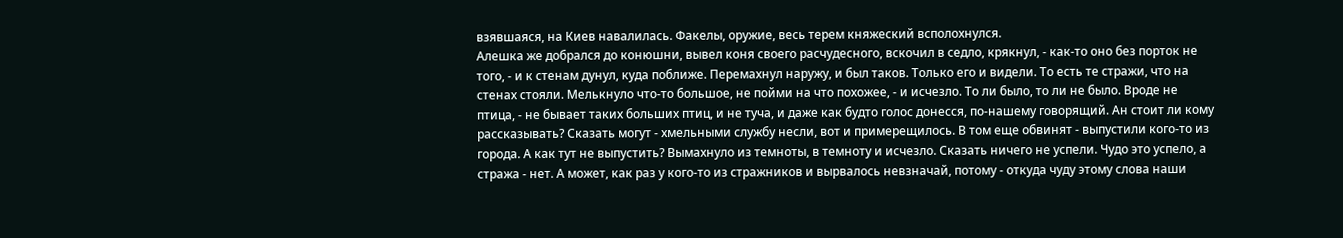взявшаяся, на Киев навалилась. Факелы, оружие, весь терем княжеский всполохнулся.
Алешка же добрался до конюшни, вывел коня своего расчудесного, вскочил в седло, крякнул, - как-то оно без порток не того, - и к стенам дунул, куда поближе. Перемахнул наружу, и был таков. Только его и видели. То есть те стражи, что на стенах стояли. Мелькнуло что-то большое, не пойми на что похожее, - и исчезло. То ли было, то ли не было. Вроде не птица, - не бывает таких больших птиц, и не туча, и даже как будто голос донесся, по-нашему говорящий. Ан стоит ли кому рассказывать? Сказать могут - хмельными службу несли, вот и примерещилось. В том еще обвинят - выпустили кого-то из города. А как тут не выпустить? Вымахнуло из темноты, в темноту и исчезло. Сказать ничего не успели. Чудо это успело, а стража - нет. А может, как раз у кого-то из стражников и вырвалось невзначай, потому - откуда чуду этому слова наши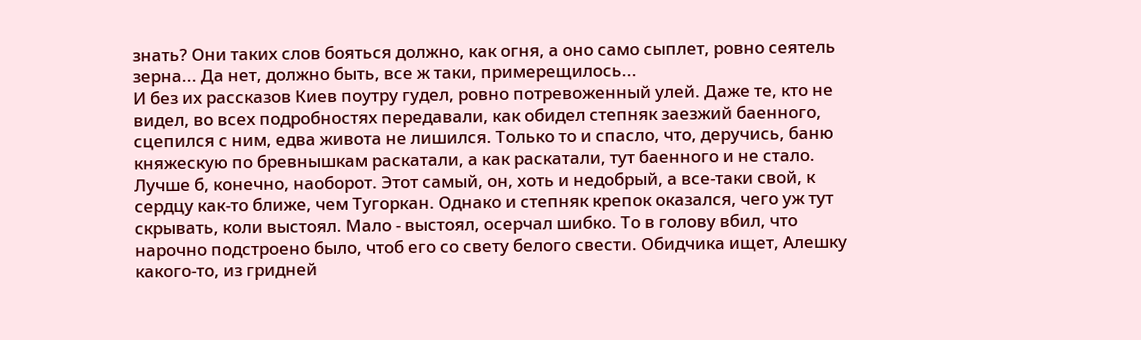знать? Они таких слов бояться должно, как огня, а оно само сыплет, ровно сеятель зерна... Да нет, должно быть, все ж таки, примерещилось...
И без их рассказов Киев поутру гудел, ровно потревоженный улей. Даже те, кто не видел, во всех подробностях передавали, как обидел степняк заезжий баенного, сцепился с ним, едва живота не лишился. Только то и спасло, что, деручись, баню княжескую по бревнышкам раскатали, а как раскатали, тут баенного и не стало. Лучше б, конечно, наоборот. Этот самый, он, хоть и недобрый, а все-таки свой, к сердцу как-то ближе, чем Тугоркан. Однако и степняк крепок оказался, чего уж тут скрывать, коли выстоял. Мало - выстоял, осерчал шибко. То в голову вбил, что нарочно подстроено было, чтоб его со свету белого свести. Обидчика ищет, Алешку какого-то, из гридней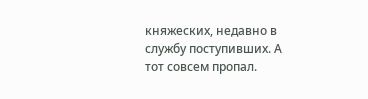княжеских, недавно в службу поступивших. А тот совсем пропал.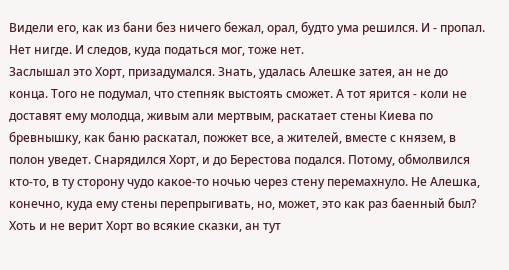Видели его, как из бани без ничего бежал, орал, будто ума решился. И - пропал. Нет нигде. И следов, куда податься мог, тоже нет.
Заслышал это Хорт, призадумался. Знать, удалась Алешке затея, ан не до конца. Того не подумал, что степняк выстоять сможет. А тот ярится - коли не доставят ему молодца, живым али мертвым, раскатает стены Киева по бревнышку, как баню раскатал, пожжет все, а жителей, вместе с князем, в полон уведет. Снарядился Хорт, и до Берестова подался. Потому, обмолвился кто-то, в ту сторону чудо какое-то ночью через стену перемахнуло. Не Алешка, конечно, куда ему стены перепрыгивать, но, может, это как раз баенный был? Хоть и не верит Хорт во всякие сказки, ан тут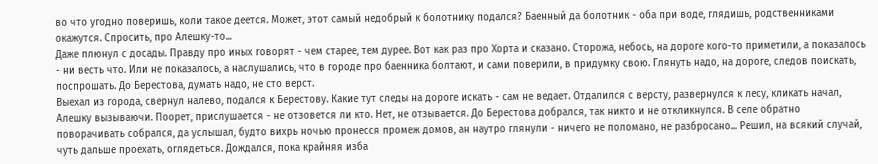во что угодно поверишь, коли такое деется. Может, этот самый недобрый к болотнику подался? Баенный да болотник - оба при воде, глядишь, родственниками окажутся. Спросить, про Алешку-то...
Даже плюнул с досады. Правду про иных говорят - чем старее, тем дурее. Вот как раз про Хорта и сказано. Сторожа, небось, на дороге кого-то приметили, а показалось - ни весть что. Или не показалось, а наслушались, что в городе про баенника болтают, и сами поверили, в придумку свою. Глянуть надо, на дороге, следов поискать, поспрошать. До Берестова, думать надо, не сто верст.
Выехал из города, свернул налево, подался к Берестову. Какие тут следы на дороге искать - сам не ведает. Отдалился с версту, развернулся к лесу, кликать начал, Алешку вызываючи. Поорет, прислушается - не отзовется ли кто. Нет, не отзывается. До Берестова добрался, так никто и не откликнулся. В селе обратно поворачивать собрался, да услышал, будто вихрь ночью пронесся промеж домов, ан наутро глянули - ничего не поломано, не разбросано... Решил, на всякий случай, чуть дальше проехать, оглядеться. Дождался, пока крайняя изба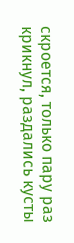скроется, только пару раз крикнул, раздались кусты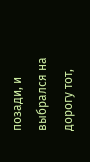позади, и выбрался на дорогу тот,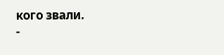кого звали.
-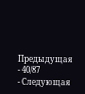Предыдущая
- 40/87
- Следующая